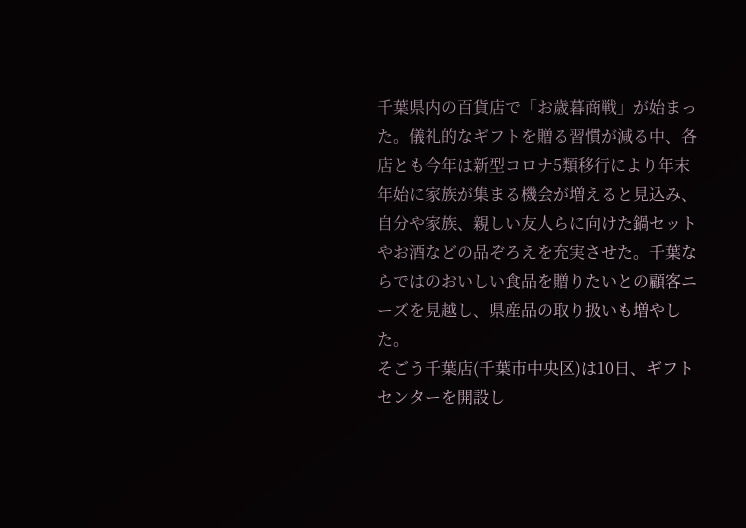千葉県内の百貨店で「お歳暮商戦」が始まった。儀礼的なギフトを贈る習慣が減る中、各店とも今年は新型コロナ5類移行により年末年始に家族が集まる機会が増えると見込み、自分や家族、親しい友人らに向けた鍋セットやお酒などの品ぞろえを充実させた。千葉ならではのおいしい食品を贈りたいとの顧客ニーズを見越し、県産品の取り扱いも増やした。
そごう千葉店(千葉市中央区)は10日、ギフトセンターを開設し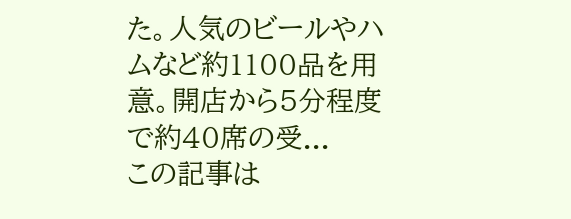た。人気のビールやハムなど約1100品を用意。開店から5分程度で約40席の受...
この記事は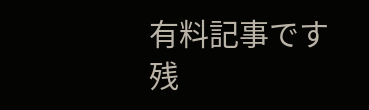有料記事です
残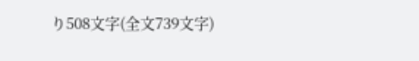り508文字(全文739文字)